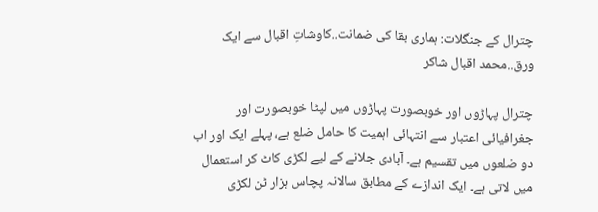چترال کے جنگلات: ہماری بقا کی ضمانت..کاوشاتِ اقبال سے ایک ورق..محمد اقبال شاکر

چترال پہاڑوں اور خوبصورت پہاڑوں میں لپٹا خوبصورت اور جغرافیائی اعتبار سے انتہائی اہمیت کا حامل ضلع ہے، پہلے ایک اور اب دو ضلعوں میں تقسیم ہے۔ آبادی جلانے کے لیے لکڑی کاٹ کر استعمال میں لاتی ہے۔ ایک اندازے کے مطابق سالانہ پچاس ہزار ٹن لکڑی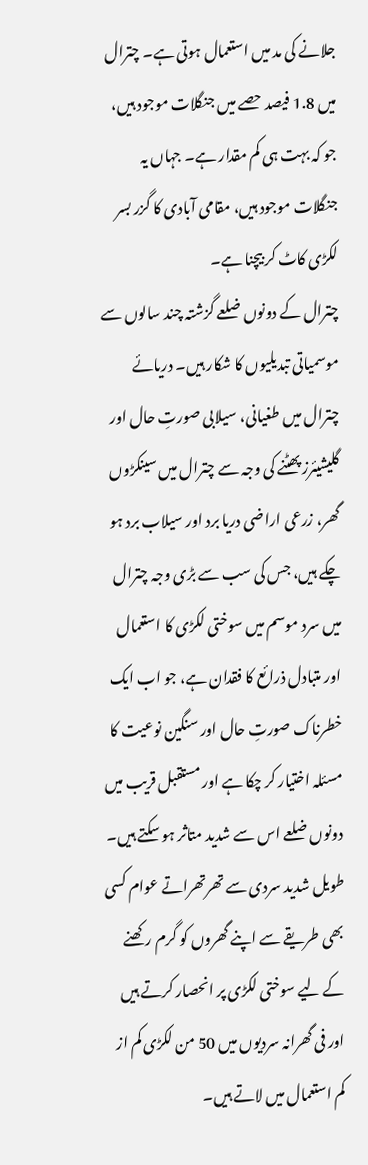جلانے کی مد میں استعمال ہوتی ہے۔ چترال میں 1.8 فیصد حصے میں جنگلات موجود ہیں، جو کہ بہت ہی کم مقدار ہے۔ جہاں یہ جنگلات موجود ہیں، مقامی آبادی کا گزر بسر لکڑی کاٹ کر بیچنا ہے۔
چترال کے دونوں ضلعے گزشتہ چند سالوں سے موسمیاتی تبدیلیوں کا شکار ہیں۔ دریائے چترال میں طغیانی، سیلابی صورتِ حال اور گلیشیئرز پھٹنے کی وجہ سے چترال میں سینکڑوں گھر، زرعی اراضی دریا برد اور سیلاب برد ہو چکے ہیں، جس کی سب سے بڑی وجہ چترال میں سرد موسم میں سوختی لکڑی کا استعمال اور متبادل ذرائع کا فقدان ہے، جو اب ایک خطرناک صورتِ حال اور سنگین نوعیت کا مسئلہ اختیار کر چکا ہے اور مستقبل قریب میں دونوں ضلعے اس سے شدید متاثر ہو سکتے ہیں۔
طویل شدید سردی سے تھرتھراتے عوام کسی بھی طریقے سے اپنے گھروں کو گرم رکھنے کے لیے سوختی لکڑی پر انحصار کرتے ہیں اور فی گھرانہ سردیوں میں 50 من لکڑی کم از کم استعمال میں لاتے ہیں۔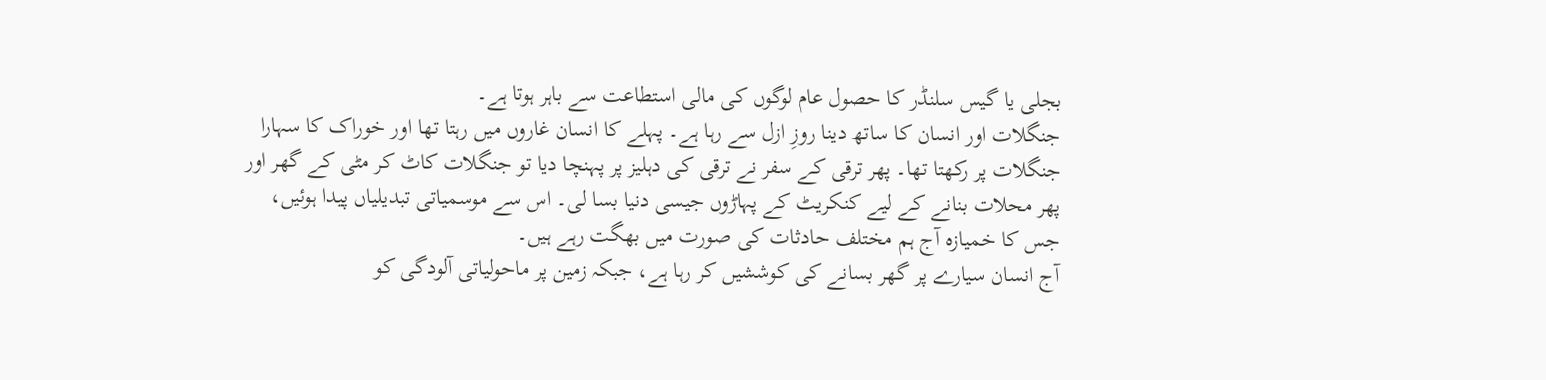بجلی یا گیس سلنڈر کا حصول عام لوگوں کی مالی استطاعت سے باہر ہوتا ہے۔
جنگلات اور انسان کا ساتھ دینا روزِ ازل سے رہا ہے۔ پہلے کا انسان غاروں میں رہتا تھا اور خوراک کا سہارا جنگلات پر رکھتا تھا۔ پھر ترقی کے سفر نے ترقی کی دہلیز پر پہنچا دیا تو جنگلات کاٹ کر مٹی کے گھر اور پھر محلات بنانے کے لیے کنکریٹ کے پہاڑوں جیسی دنیا بسا لی۔ اس سے موسمیاتی تبدیلیاں پیدا ہوئیں، جس کا خمیازہ آج ہم مختلف حادثات کی صورت میں بھگت رہے ہیں۔
آج انسان سیارے پر گھر بسانے کی کوششیں کر رہا ہے، جبکہ زمین پر ماحولیاتی آلودگی کو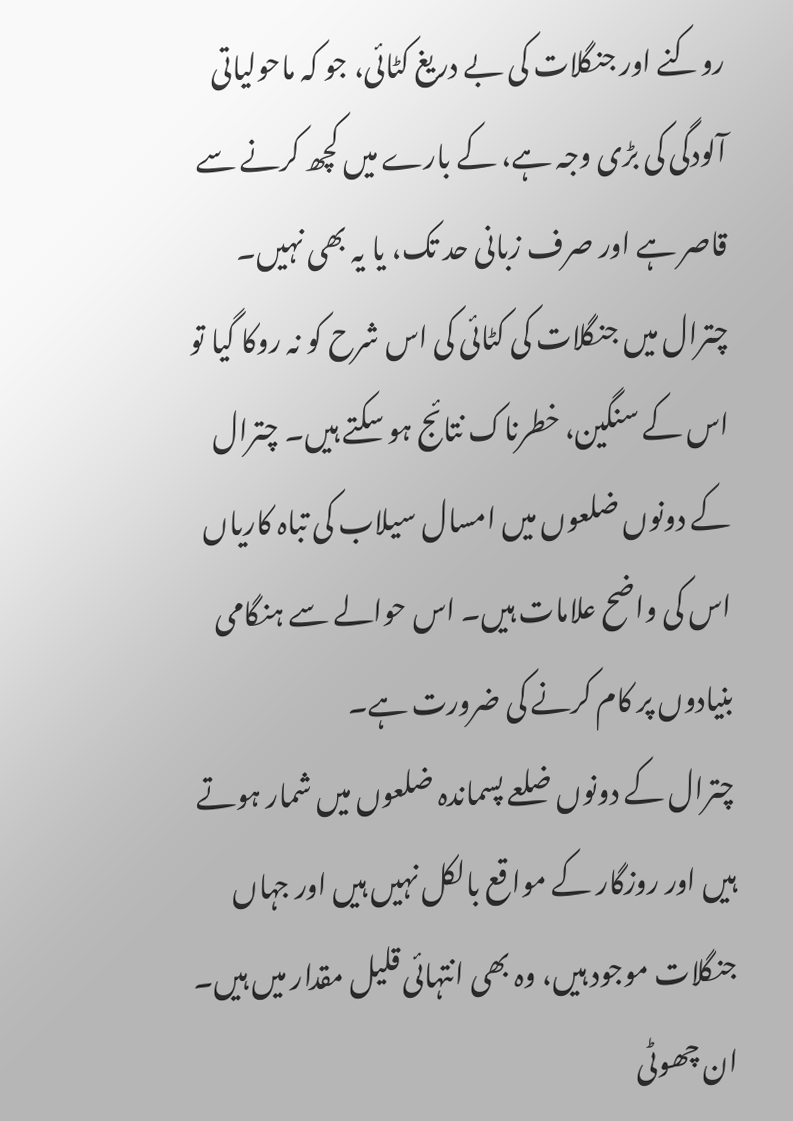روکنے اور جنگلات کی بے دریغ کٹائی، جو کہ ماحولیاتی آلودگی کی بڑی وجہ ہے، کے بارے میں کچھ کرنے سے قاصر ہے اور صرف زبانی حد تک، یا یہ بھی نہیں۔
چترال میں جنگلات کی کٹائی کی اس شرح کو نہ روکا گیا تو اس کے سنگین، خطرناک نتائج ہو سکتے ہیں۔ چترال کے دونوں ضلعوں میں امسال سیلاب کی تباہ کاریاں اس کی واضح علامات ہیں۔ اس حوالے سے ہنگامی بنیادوں پر کام کرنے کی ضرورت ہے۔
چترال کے دونوں ضلعے پسماندہ ضلعوں میں شمار ہوتے ہیں اور روزگار کے مواقع بالکل نہیں ہیں اور جہاں جنگلات موجود ہیں، وہ بھی انتہائی قلیل مقدار میں ہیں۔ ان چھوٹی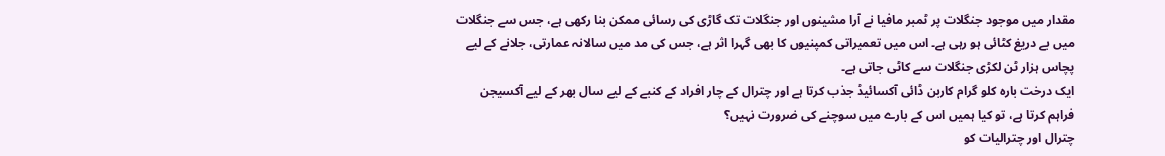مقدار میں موجود جنگلات پر ٹمبر مافیا نے آرا مشینوں اور جنگلات تک گاڑی کی رسائی ممکن بنا رکھی ہے، جس سے جنگلات میں بے دریغ کٹائی ہو رہی ہے۔ اس میں تعمیراتی کمپنیوں کا بھی گہرا اثر ہے، جس کی مد میں سالانہ عمارتی، جلانے کے لیے پچاس ہزار ٹن لکڑی جنگلات سے کاٹی جاتی ہے۔
ایک درخت بارہ کلو گرام کاربن ڈائی آکسائیڈ جذب کرتا ہے اور چترال کے چار افراد کے کنبے کے لیے سال بھر کے لیے آکسیجن فراہم کرتا ہے، تو کیا ہمیں اس کے بارے میں سوچنے کی ضرورت نہیں؟
چترال اور چترالیات کو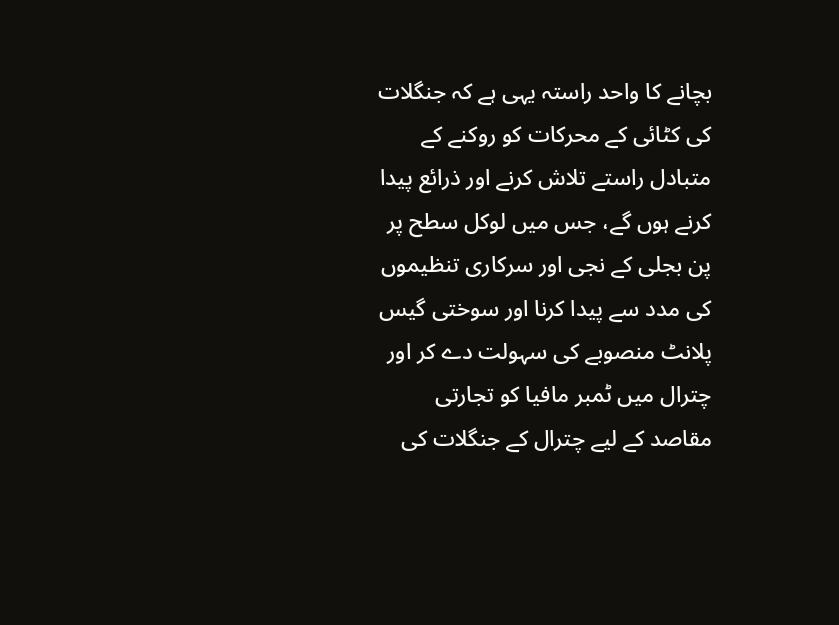بچانے کا واحد راستہ یہی ہے کہ جنگلات کی کٹائی کے محرکات کو روکنے کے متبادل راستے تلاش کرنے اور ذرائع پیدا کرنے ہوں گے، جس میں لوکل سطح پر پن بجلی کے نجی اور سرکاری تنظیموں کی مدد سے پیدا کرنا اور سوختی گیس پلانٹ منصوبے کی سہولت دے کر اور چترال میں ٹمبر مافیا کو تجارتی مقاصد کے لیے چترال کے جنگلات کی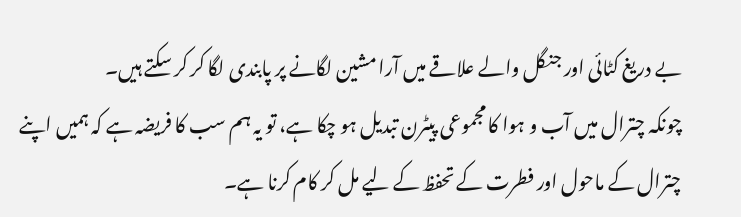بے دریغ کٹائی اور جنگل والے علاقے میں آرا مشین لگانے پر پابندی لگا کر کر سکتے ہیں۔
چونکہ چترال میں آب و ہوا کا مجموعی پیٹرن تبدیل ہو چکا ہے، تو یہ ہم سب کا فریضہ ہے کہ ہمیں اپنے چترال کے ماحول اور فطرت کے تحفظ کے لیے مل کر کام کرنا ہے۔